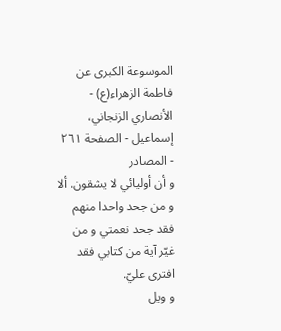الموسوعة الكبرى عن فاطمة الزهراء(ع) - الأنصاري الزنجاني، إسماعيل - الصفحة ٢٦١ - المصادر
و أن أوليائي لا يشقون. ألا و من جحد واحدا منهم فقد جحد نعمتي و من غيّر آية من كتابي فقد افترى عليّ.
و ويل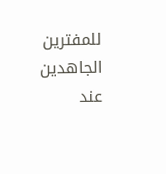للمفترين الجاهدين عند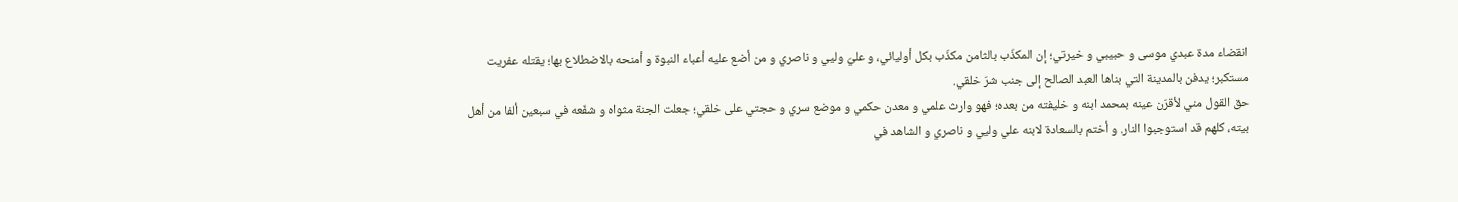انقضاء مدة عبدي موسى و حبيبي و خيرتي؛ إن المكذّب بالثامن مكذّب بكل أوليائي، و عليّ وليي و ناصري و من أضع عليه أعباء النبوة و أمنحه بالاضطلاع بها؛ يقتله عفريت مستكبر؛ يدفن بالمدينة التي بناها العبد الصالح إلى جنب شرّ خلقي.
حق القول مني لأقرّن عينه بمحمد ابنه و خليفته من بعده؛ فهو وارث علمي و معدن حكمي و موضع سري و حجتي على خلقي؛ جعلت الجنة مثواه و شفّعه في سبعين ألفا من أهل بيته، كلهم قد استوجبوا النار. و أختم بالسعادة لابنه علي وليي و ناصري و الشاهد في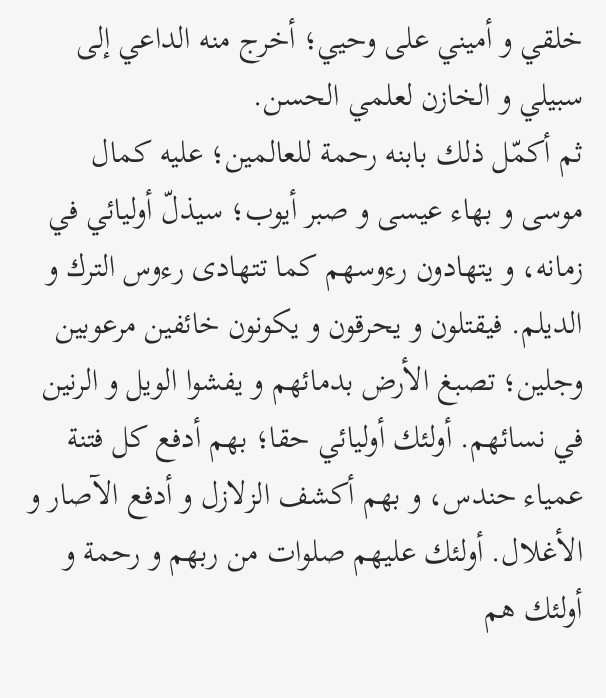خلقي و أميني على وحيي؛ أخرج منه الداعي إلى سبيلي و الخازن لعلمي الحسن.
ثم أكمّل ذلك بابنه رحمة للعالمين؛ عليه كمال موسى و بهاء عيسى و صبر أيوب؛ سيذلّ أوليائي في زمانه، و يتهادون رءوسهم كما تتهادى رءوس الترك و الديلم. فيقتلون و يحرقون و يكونون خائفين مرعوبين وجلين؛ تصبغ الأرض بدمائهم و يفشوا الويل و الرنين في نسائهم. أولئك أوليائي حقا؛ بهم أدفع كل فتنة عمياء حندس، و بهم أكشف الزلازل و أدفع الآصار و الأغلال. أولئك عليهم صلوات من ربهم و رحمة و أولئك هم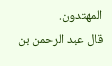المهتدون.
قال عبد الرحمن بن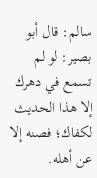سالم: قال أبو بصير: لو لم تسمع في دهرك إلا هذا الحديث لكفاك؛ فصنه إلا عن أهله.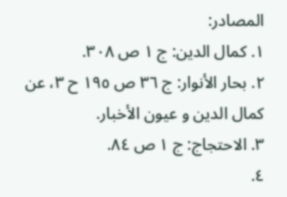المصادر:
١. كمال الدين: ج ١ ص ٣٠٨.
٢. بحار الأنوار: ج ٣٦ ص ١٩٥ ح ٣، عن كمال الدين و عيون الأخبار.
٣. الاحتجاج: ج ١ ص ٨٤.
٤.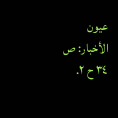عيون الأخبار: ص ٣٤ ح ٢.